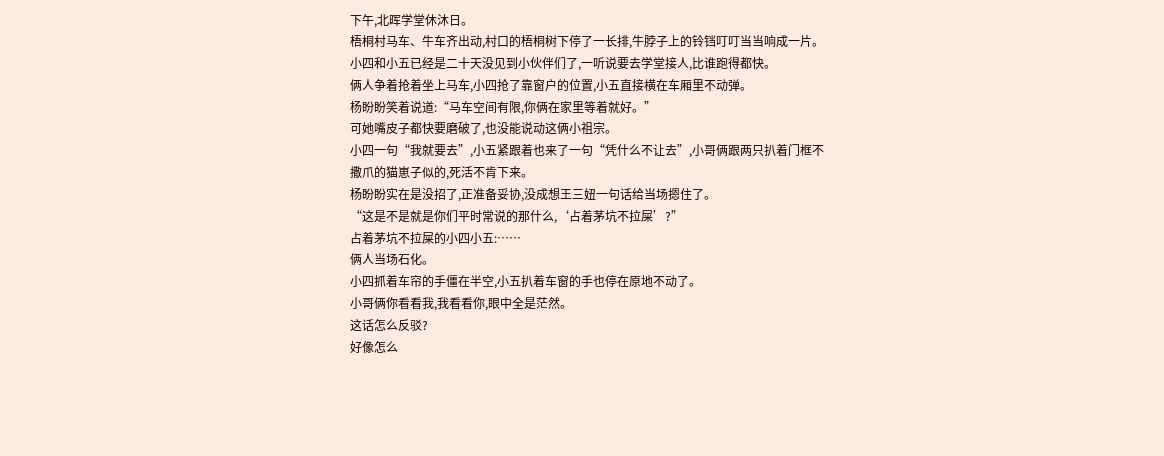下午,北晖学堂休沐日。
梧桐村马车、牛车齐出动,村口的梧桐树下停了一长排,牛脖子上的铃铛叮叮当当响成一片。
小四和小五已经是二十天没见到小伙伴们了,一听说要去学堂接人,比谁跑得都快。
俩人争着抢着坐上马车,小四抢了靠窗户的位置,小五直接横在车厢里不动弹。
杨盼盼笑着说道:“马车空间有限,你俩在家里等着就好。”
可她嘴皮子都快要磨破了,也没能说动这俩小祖宗。
小四一句“我就要去”,小五紧跟着也来了一句“凭什么不让去”,小哥俩跟两只扒着门框不撒爪的猫崽子似的,死活不肯下来。
杨盼盼实在是没招了,正准备妥协,没成想王三妞一句话给当场摁住了。
“这是不是就是你们平时常说的那什么,‘占着茅坑不拉屎’?”
占着茅坑不拉屎的小四小五:……
俩人当场石化。
小四抓着车帘的手僵在半空,小五扒着车窗的手也停在原地不动了。
小哥俩你看看我,我看看你,眼中全是茫然。
这话怎么反驳?
好像怎么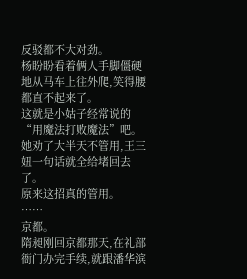反驳都不大对劲。
杨盼盼看着俩人手脚僵硬地从马车上往外爬,笑得腰都直不起来了。
这就是小姑子经常说的“用魔法打败魔法”吧。
她劝了大半天不管用,王三妞一句话就全给堵回去了。
原来这招真的管用。
……
京都。
隋昶刚回京都那天,在礼部衙门办完手续,就跟潘华滨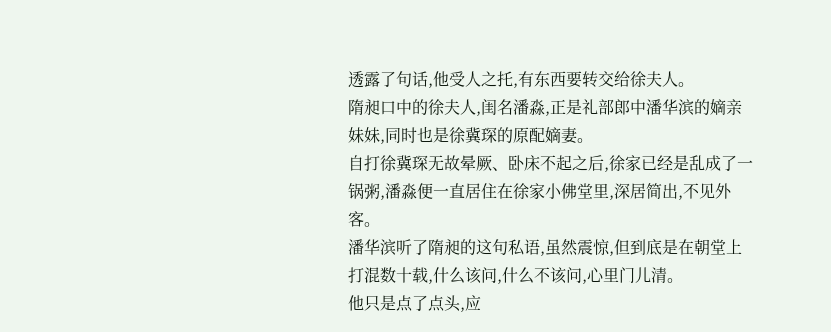透露了句话,他受人之托,有东西要转交给徐夫人。
隋昶口中的徐夫人,闺名潘淼,正是礼部郎中潘华滨的嫡亲妹妹,同时也是徐冀琛的原配嫡妻。
自打徐冀琛无故晕厥、卧床不起之后,徐家已经是乱成了一锅粥,潘淼便一直居住在徐家小佛堂里,深居简出,不见外客。
潘华滨听了隋昶的这句私语,虽然震惊,但到底是在朝堂上打混数十载,什么该问,什么不该问,心里门儿清。
他只是点了点头,应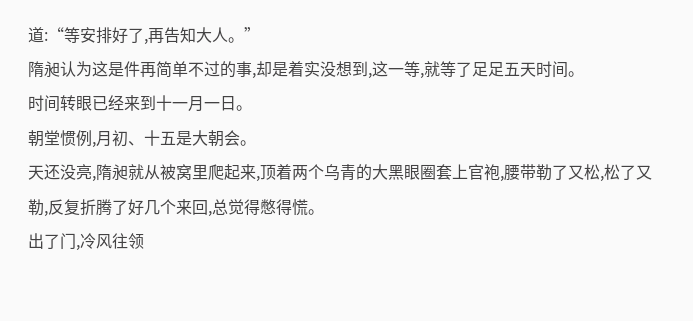道:“等安排好了,再告知大人。”
隋昶认为这是件再简单不过的事,却是着实没想到,这一等,就等了足足五天时间。
时间转眼已经来到十一月一日。
朝堂惯例,月初、十五是大朝会。
天还没亮,隋昶就从被窝里爬起来,顶着两个乌青的大黑眼圈套上官袍,腰带勒了又松,松了又勒,反复折腾了好几个来回,总觉得憋得慌。
出了门,冷风往领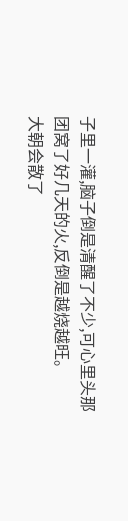子里一灌,脑子倒是清醒了不少,可心里头那团窝了好几天的火,反倒是越烧越旺。
大朝会散了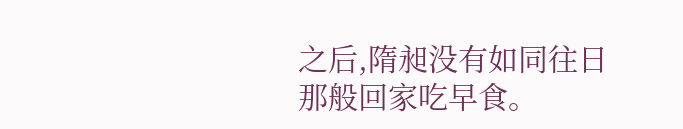之后,隋昶没有如同往日那般回家吃早食。